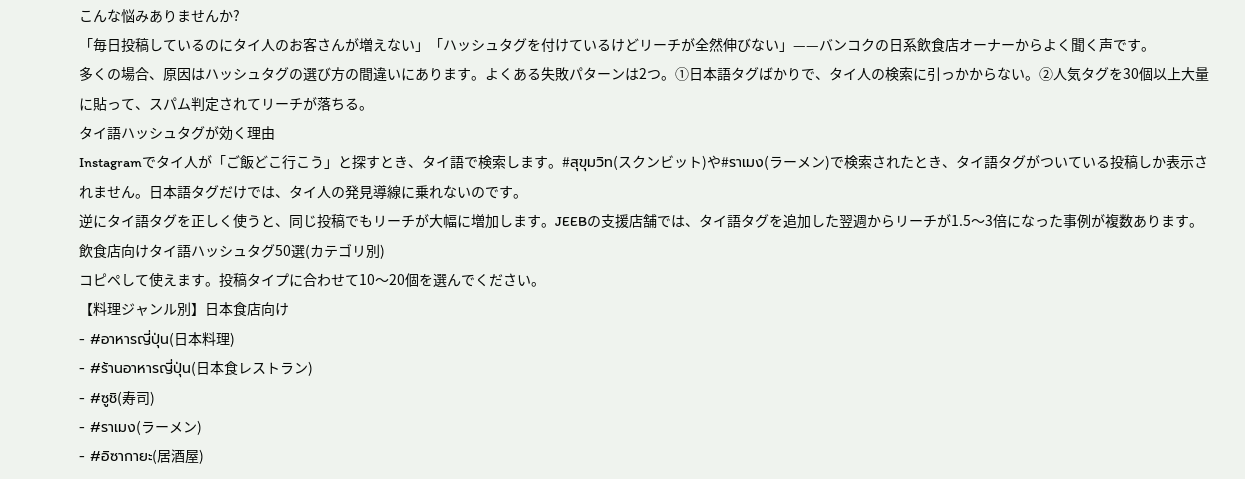こんな悩みありませんか?
「毎日投稿しているのにタイ人のお客さんが増えない」「ハッシュタグを付けているけどリーチが全然伸びない」——バンコクの日系飲食店オーナーからよく聞く声です。
多くの場合、原因はハッシュタグの選び方の間違いにあります。よくある失敗パターンは2つ。①日本語タグばかりで、タイ人の検索に引っかからない。②人気タグを30個以上大量に貼って、スパム判定されてリーチが落ちる。
タイ語ハッシュタグが効く理由
Instagramでタイ人が「ご飯どこ行こう」と探すとき、タイ語で検索します。#สุขุมวิท(スクンビット)や#ราเมง(ラーメン)で検索されたとき、タイ語タグがついている投稿しか表示されません。日本語タグだけでは、タイ人の発見導線に乗れないのです。
逆にタイ語タグを正しく使うと、同じ投稿でもリーチが大幅に増加します。JEEBの支援店舗では、タイ語タグを追加した翌週からリーチが1.5〜3倍になった事例が複数あります。
飲食店向けタイ語ハッシュタグ50選(カテゴリ別)
コピペして使えます。投稿タイプに合わせて10〜20個を選んでください。
【料理ジャンル別】日本食店向け
- #อาหารญี่ปุ่น(日本料理)
- #ร้านอาหารญี่ปุ่น(日本食レストラン)
- #ซูชิ(寿司)
- #ราเมง(ラーメン)
- #อิซากายะ(居酒屋)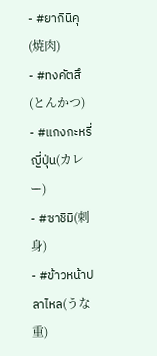- #ยากินิคุ(焼肉)
- #ทงคัตสึ(とんかつ)
- #แกงกะหรี่ญี่ปุ่น(カレー)
- #ซาชิมิ(刺身)
- #ข้าวหน้าปลาไหล(うな重)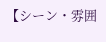【シーン・雰囲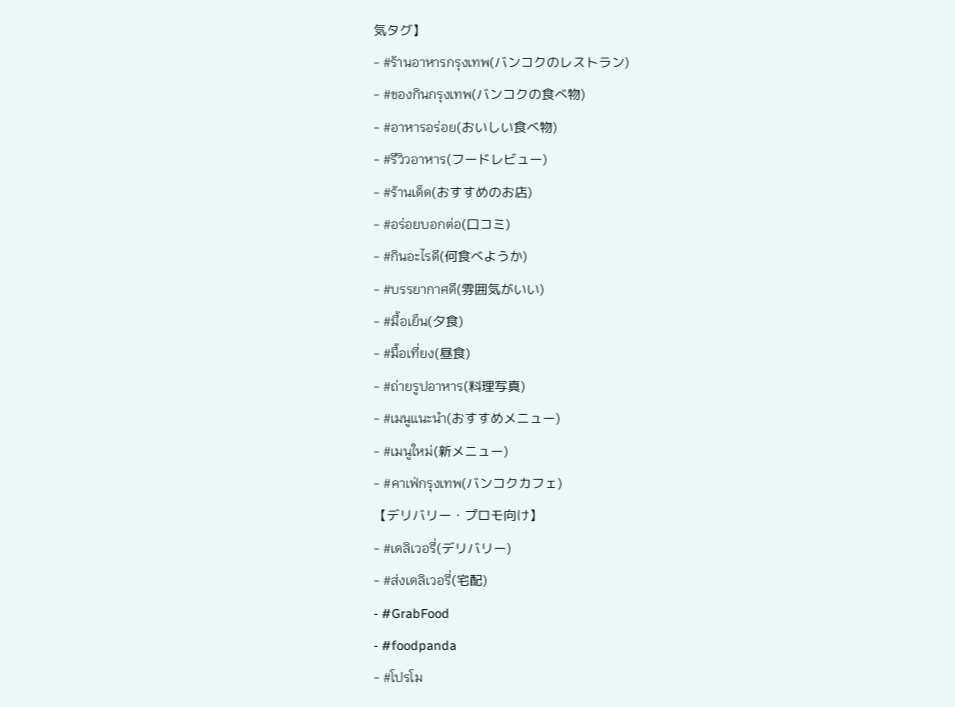気タグ】
- #ร้านอาหารกรุงเทพ(バンコクのレストラン)
- #ของกินกรุงเทพ(バンコクの食べ物)
- #อาหารอร่อย(おいしい食べ物)
- #รีวิวอาหาร(フードレビュー)
- #ร้านเด็ด(おすすめのお店)
- #อร่อยบอกต่อ(口コミ)
- #กินอะไรดี(何食べようか)
- #บรรยากาศดี(雰囲気がいい)
- #มื้อเย็น(夕食)
- #มื้อเที่ยง(昼食)
- #ถ่ายรูปอาหาร(料理写真)
- #เมนูแนะนำ(おすすめメニュー)
- #เมนูใหม่(新メニュー)
- #คาเฟ่กรุงเทพ(バンコクカフェ)
【デリバリー・プロモ向け】
- #เดลิเวอรี่(デリバリー)
- #ส่งเดลิเวอรี่(宅配)
- #GrabFood
- #foodpanda
- #โปรโม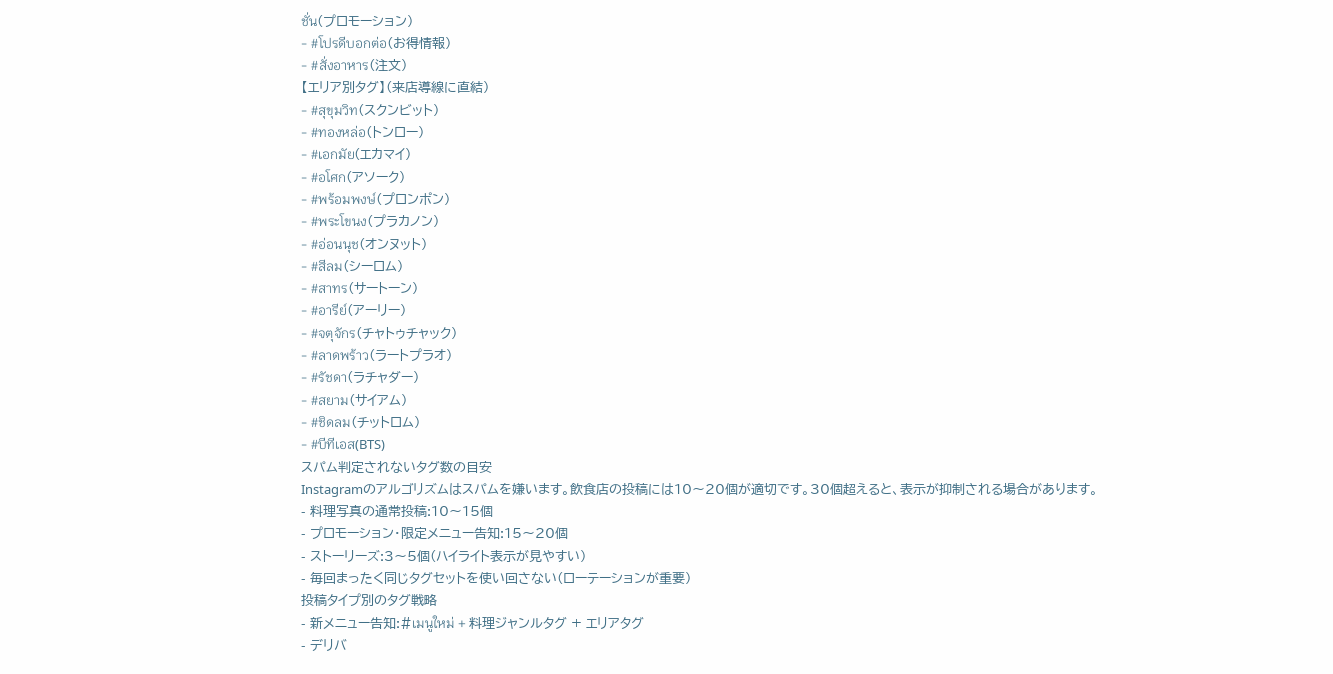ชั่น(プロモーション)
- #โปรดีบอกต่อ(お得情報)
- #สั่งอาหาร(注文)
【エリア別タグ】(来店導線に直結)
- #สุขุมวิท(スクンビット)
- #ทองหล่อ(トンロー)
- #เอกมัย(エカマイ)
- #อโศก(アソーク)
- #พร้อมพงษ์(プロンポン)
- #พระโขนง(プラカノン)
- #อ่อนนุช(オンヌット)
- #สีลม(シーロム)
- #สาทร(サートーン)
- #อารีย์(アーリー)
- #จตุจักร(チャトゥチャック)
- #ลาดพร้าว(ラートプラオ)
- #รัชดา(ラチャダー)
- #สยาม(サイアム)
- #ชิดลม(チットロム)
- #บีทีเอส(BTS)
スパム判定されないタグ数の目安
Instagramのアルゴリズムはスパムを嫌います。飲食店の投稿には10〜20個が適切です。30個超えると、表示が抑制される場合があります。
- 料理写真の通常投稿:10〜15個
- プロモーション・限定メニュー告知:15〜20個
- ストーリーズ:3〜5個(ハイライト表示が見やすい)
- 毎回まったく同じタグセットを使い回さない(ローテーションが重要)
投稿タイプ別のタグ戦略
- 新メニュー告知:#เมนูใหม่ + 料理ジャンルタグ + エリアタグ
- デリバ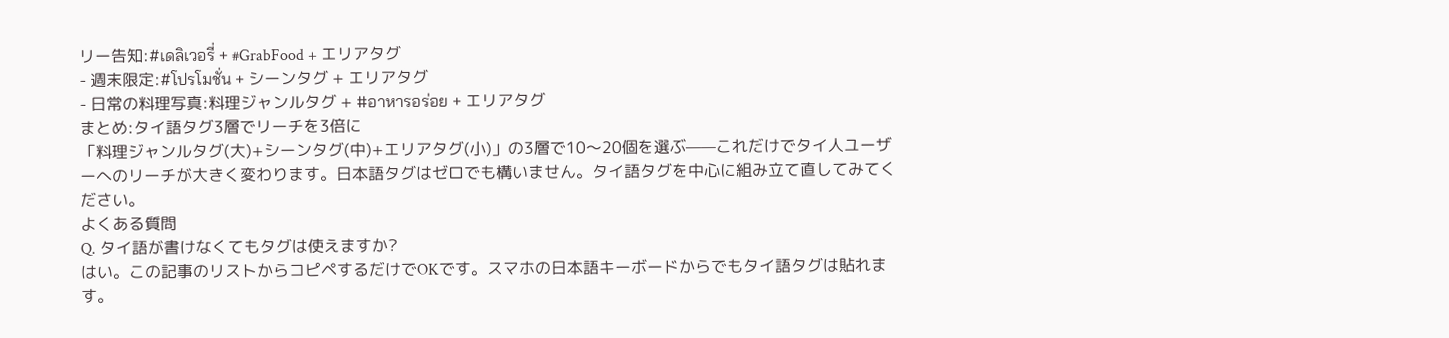リー告知:#เดลิเวอรี่ + #GrabFood + エリアタグ
- 週末限定:#โปรโมชั่น + シーンタグ + エリアタグ
- 日常の料理写真:料理ジャンルタグ + #อาหารอร่อย + エリアタグ
まとめ:タイ語タグ3層でリーチを3倍に
「料理ジャンルタグ(大)+シーンタグ(中)+エリアタグ(小)」の3層で10〜20個を選ぶ——これだけでタイ人ユーザーへのリーチが大きく変わります。日本語タグはゼロでも構いません。タイ語タグを中心に組み立て直してみてください。
よくある質問
Q. タイ語が書けなくてもタグは使えますか?
はい。この記事のリストからコピペするだけでOKです。スマホの日本語キーボードからでもタイ語タグは貼れます。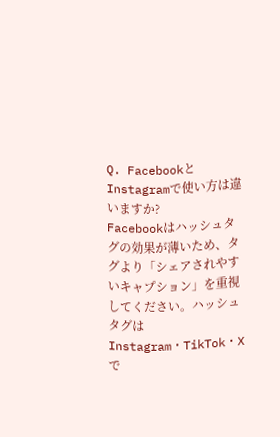Q. FacebookとInstagramで使い方は違いますか?
Facebookはハッシュタグの効果が薄いため、タグより「シェアされやすいキャプション」を重視してください。ハッシュタグはInstagram・TikTok・Xで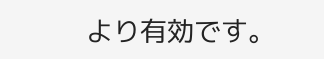より有効です。